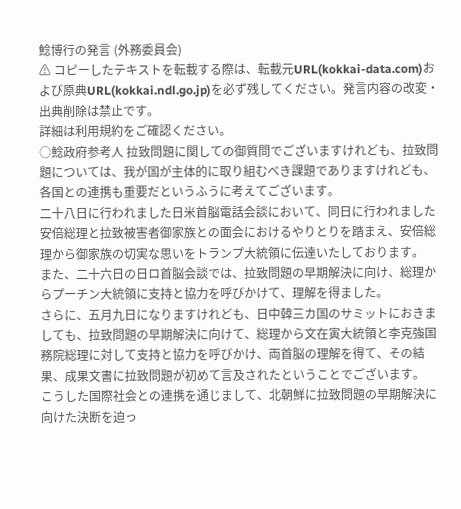鯰博行の発言 (外務委員会)
⚠ コピーしたテキストを転載する際は、転載元URL(kokkai-data.com)および原典URL(kokkai.ndl.go.jp)を必ず残してください。発言内容の改変・出典削除は禁止です。
詳細は利用規約をご確認ください。
○鯰政府参考人 拉致問題に関しての御質問でございますけれども、拉致問題については、我が国が主体的に取り組むべき課題でありますけれども、各国との連携も重要だというふうに考えてございます。
二十八日に行われました日米首脳電話会談において、同日に行われました安倍総理と拉致被害者御家族との面会におけるやりとりを踏まえ、安倍総理から御家族の切実な思いをトランプ大統領に伝達いたしております。
また、二十六日の日ロ首脳会談では、拉致問題の早期解決に向け、総理からプーチン大統領に支持と協力を呼びかけて、理解を得ました。
さらに、五月九日になりますけれども、日中韓三カ国のサミットにおきましても、拉致問題の早期解決に向けて、総理から文在寅大統領と李克強国務院総理に対して支持と協力を呼びかけ、両首脳の理解を得て、その結果、成果文書に拉致問題が初めて言及されたということでございます。
こうした国際社会との連携を通じまして、北朝鮮に拉致問題の早期解決に向けた決断を迫っ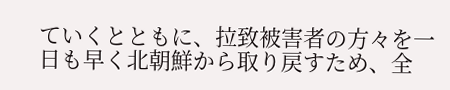ていくとともに、拉致被害者の方々を一日も早く北朝鮮から取り戻すため、全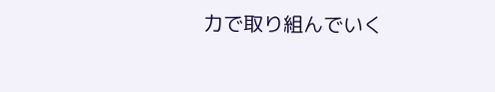力で取り組んでいく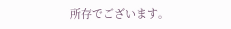所存でございます。